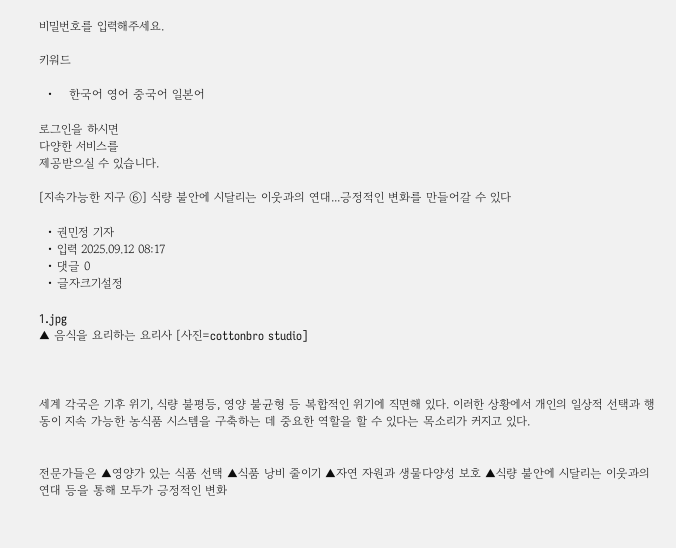비밀번호를 입력해주세요.

키워드

  •    한국어 영어 중국어 일본어

로그인을 하시면
다양한 서비스를
제공받으실 수 있습니다.

[지속가능한 지구 ⑥] 식량 불안에 시달리는 이웃과의 연대...긍정적인 변화를 만들어갈 수 있다

  • 권민정 기자
  • 입력 2025.09.12 08:17
  • 댓글 0
  • 글자크기설정

1.jpg
▲ 음식을 요리하는 요리사 [사진=cottonbro studio]



세계 각국은 기후 위기, 식량 불평등, 영양 불균형 등 복합적인 위기에 직면해 있다. 이러한 상황에서 개인의 일상적 선택과 행동이 지속 가능한 농식품 시스템을 구축하는 데 중요한 역할을 할 수 있다는 목소리가 커지고 있다.


전문가들은 ▲영양가 있는 식품 선택 ▲식품 낭비 줄이기 ▲자연 자원과 생물다양성 보호 ▲식량 불안에 시달리는 이웃과의 연대 등을 통해 모두가 긍정적인 변화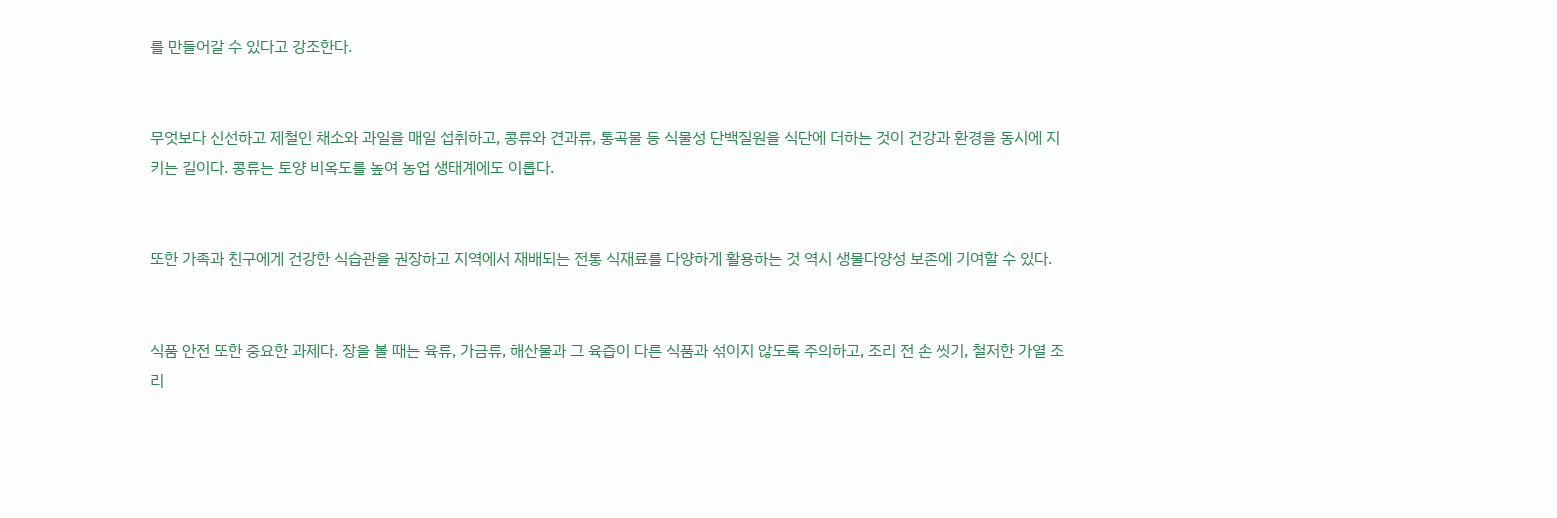를 만들어갈 수 있다고 강조한다.


무엇보다 신선하고 제철인 채소와 과일을 매일 섭취하고, 콩류와 견과류, 통곡물 등 식물성 단백질원을 식단에 더하는 것이 건강과 환경을 동시에 지키는 길이다. 콩류는 토양 비옥도를 높여 농업 생태계에도 이롭다.


또한 가족과 친구에게 건강한 식습관을 권장하고 지역에서 재배되는 전통 식재료를 다양하게 활용하는 것 역시 생물다양성 보존에 기여할 수 있다.


식품 안전 또한 중요한 과제다. 장을 볼 때는 육류, 가금류, 해산물과 그 육즙이 다른 식품과 섞이지 않도록 주의하고, 조리 전 손 씻기, 철저한 가열 조리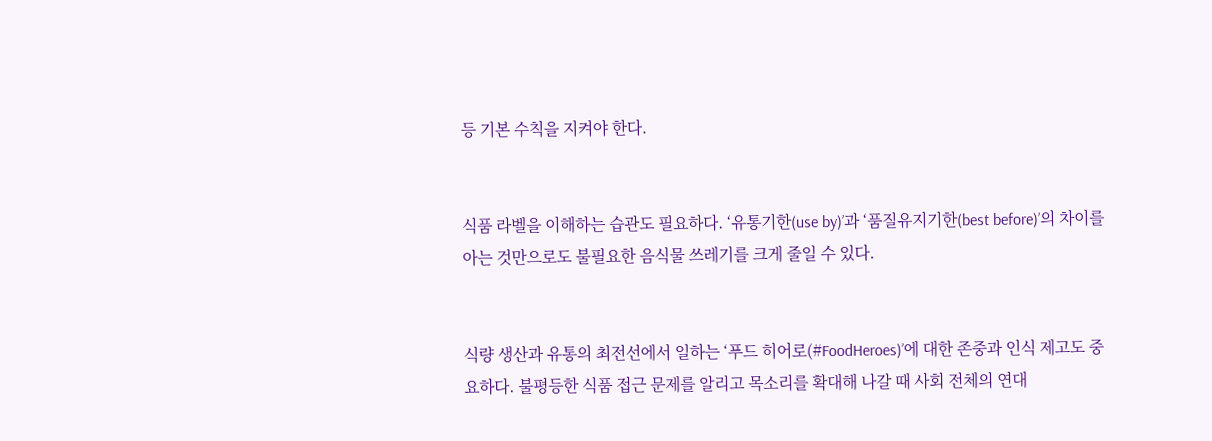등 기본 수칙을 지켜야 한다.


식품 라벨을 이해하는 습관도 필요하다. ‘유통기한(use by)’과 ‘품질유지기한(best before)’의 차이를 아는 것만으로도 불필요한 음식물 쓰레기를 크게 줄일 수 있다.


식량 생산과 유통의 최전선에서 일하는 ‘푸드 히어로(#FoodHeroes)’에 대한 존중과 인식 제고도 중요하다. 불평등한 식품 접근 문제를 알리고 목소리를 확대해 나갈 때 사회 전체의 연대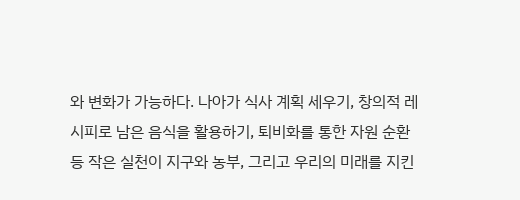와 변화가 가능하다. 나아가 식사 계획 세우기, 창의적 레시피로 남은 음식을 활용하기, 퇴비화를 통한 자원 순환 등 작은 실천이 지구와 농부, 그리고 우리의 미래를 지킨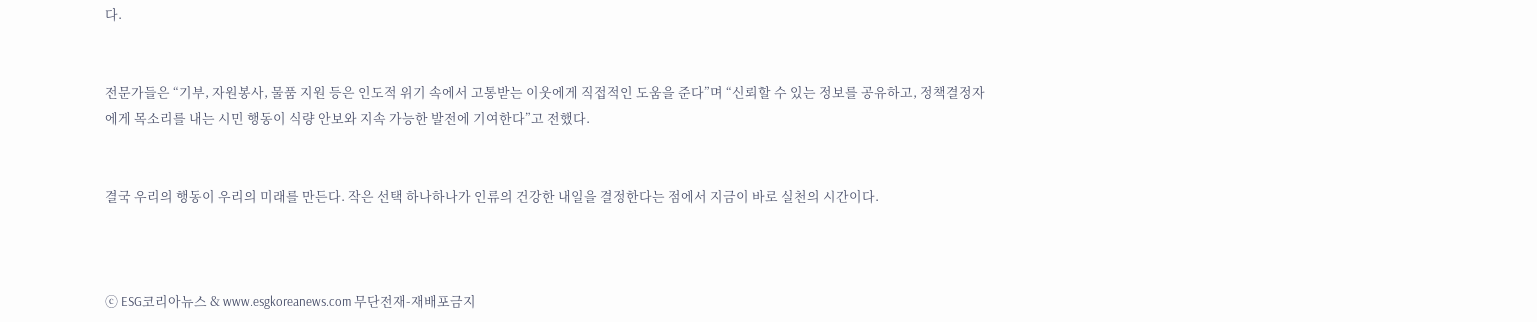다.


전문가들은 “기부, 자원봉사, 물품 지원 등은 인도적 위기 속에서 고통받는 이웃에게 직접적인 도움을 준다”며 “신뢰할 수 있는 정보를 공유하고, 정책결정자에게 목소리를 내는 시민 행동이 식량 안보와 지속 가능한 발전에 기여한다”고 전했다.


결국 우리의 행동이 우리의 미래를 만든다. 작은 선택 하나하나가 인류의 건강한 내일을 결정한다는 점에서 지금이 바로 실천의 시간이다.



ⓒ ESG코리아뉴스 & www.esgkoreanews.com 무단전재-재배포금지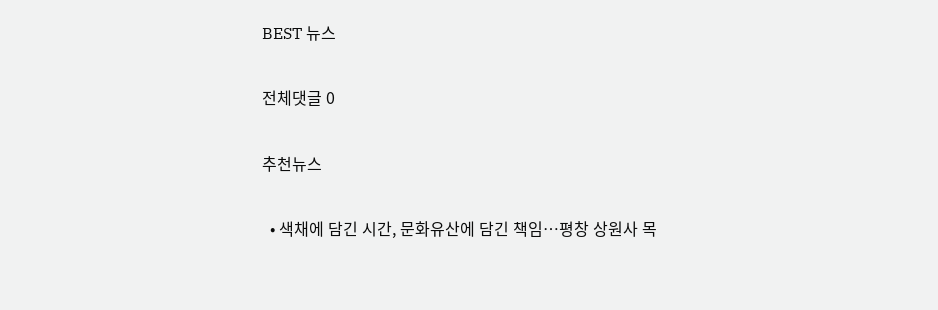BEST 뉴스

전체댓글 0

추천뉴스

  • 색채에 담긴 시간, 문화유산에 담긴 책임…평창 상원사 목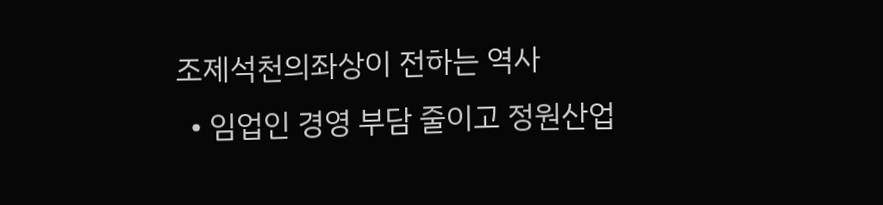조제석천의좌상이 전하는 역사
  • 임업인 경영 부담 줄이고 정원산업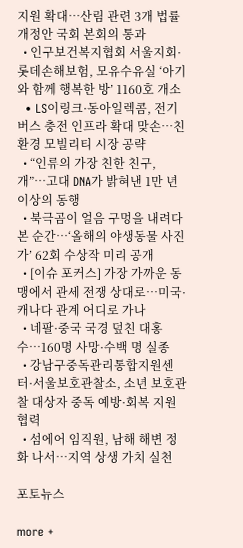지원 확대…산림 관련 3개 법률 개정안 국회 본회의 통과
  • 인구보건복지협회 서울지회·롯데손해보험, 모유수유실 ‘아기와 함께 행복한 방’ 1160호 개소
  • LS이링크·동아일렉콤, 전기버스 충전 인프라 확대 맞손…친환경 모빌리티 시장 공략
  • “인류의 가장 친한 친구, 개”…고대 DNA가 밝혀낸 1만 년 이상의 동행
  • 북극곰이 얼음 구멍을 내려다본 순간…‘올해의 야생동물 사진가’ 62회 수상작 미리 공개
  • [이슈 포커스] 가장 가까운 동맹에서 관세 전쟁 상대로…미국·캐나다 관계 어디로 가나
  • 네팔·중국 국경 덮친 대홍수…160명 사망·수백 명 실종
  • 강남구중독관리통합지원센터·서울보호관찰소, 소년 보호관찰 대상자 중독 예방·회복 지원 협력
  • 섬에어 임직원, 남해 해변 정화 나서…지역 상생 가치 실천

포토뉴스

more +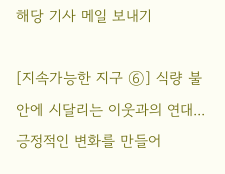해당 기사 메일 보내기

[지속가능한 지구 ⑥] 식량 불안에 시달리는 이웃과의 연대...긍정적인 변화를 만들어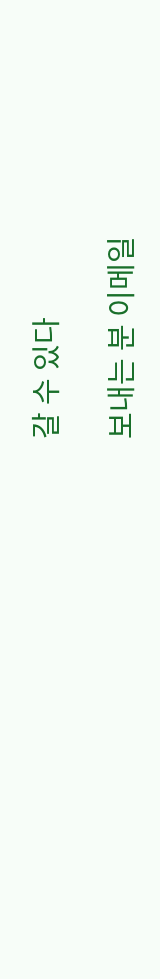갈 수 있다

보내는 분 이메일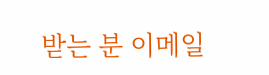받는 분 이메일